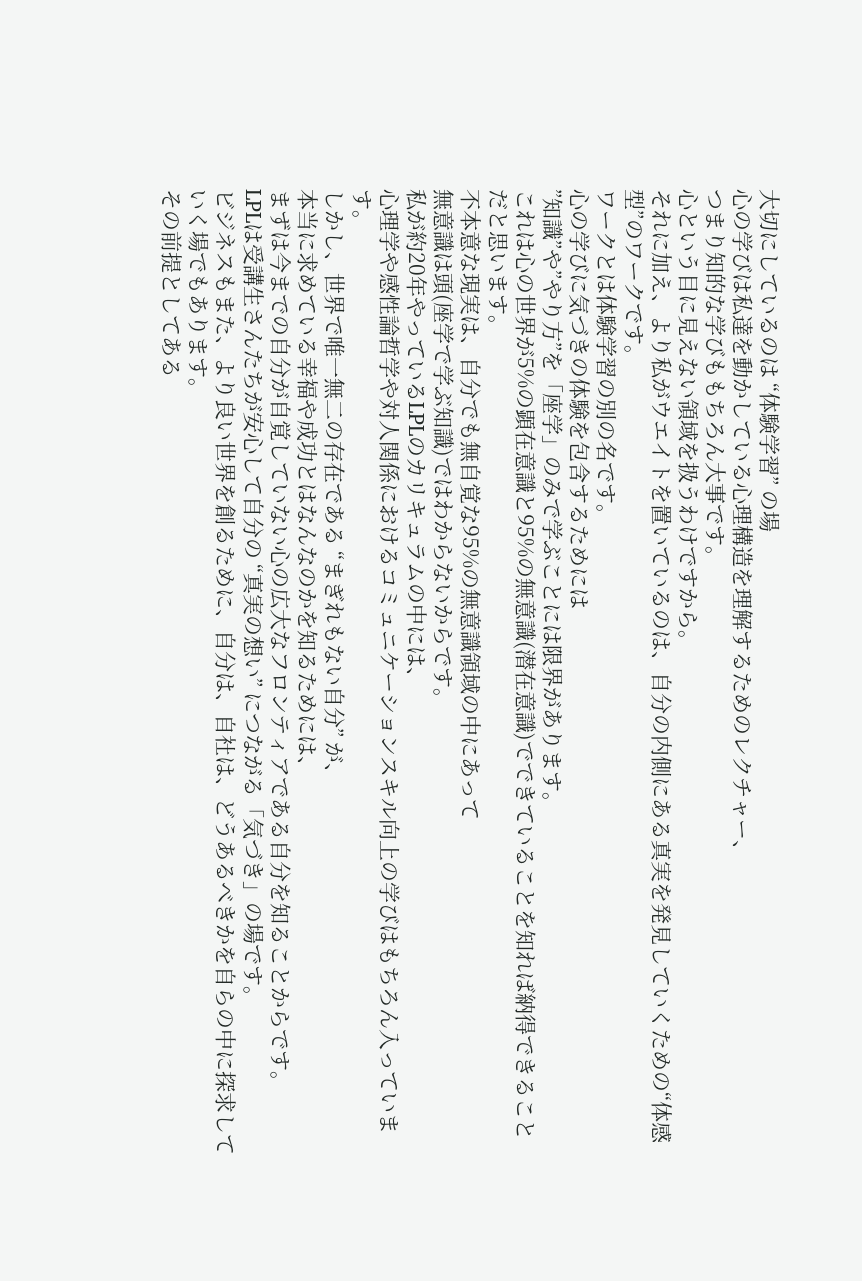大切にしているのは “体験学習” の場
心の学びは私達を動かしている心理構造を理解するためのレクチャー、
つまり知的な学びももちろん大事です。
心という目に見えない領域を扱うわけですから。
それに加え、より私がウエイトを置いているのは、自分の内側にある真実を発見していくための“体感型”のワークです。
ワークとは体験学習の別の名です。
心の学びに気づきの体験を包含するためには
”知識”や”やり方”を「座学」のみで学ぶことには限界があります。
これは心の世界が5%の顕在意識と95%の無意識(潜在意識)でできていることを知れば納得できることだと思います。
不本意な現実は、自分でも無自覚な95%の無意識領域の中にあって
無意識は頭(座学で学ぶ知識)ではわからないからです。
私が約20年やっているLPLのカリキュラムの中には、
心理学や感性論哲学や対人関係におけるコミュニケーションスキル向上の学びはもちろん入っています。
しかし、世界で唯一無二の存在である “まぎれもない自分” が、
本当に求めている幸福や成功とはなんなのかを知るためには、
まずは今までの自分が自覚していない心の広大なフロンティアである自分を知ることからです。
LPLは受講生さんたちが安心して自分の “真実の想い” につながる「気づき」の場です。
ビジネスもまた、より良い世界を創るために、自分は、自社は、どうあるべきかを自らの中に探求していく場でもあります。
その前提としてある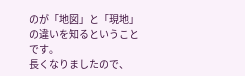のが「地図」と「現地」の違いを知るということです。
長くなりましたので、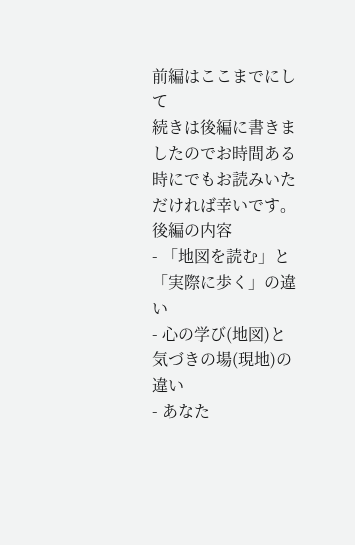前編はここまでにして
続きは後編に書きましたのでお時間ある時にでもお読みいただければ幸いです。
後編の内容
- 「地図を読む」と「実際に歩く」の違い
- 心の学び(地図)と気づきの場(現地)の違い
- あなた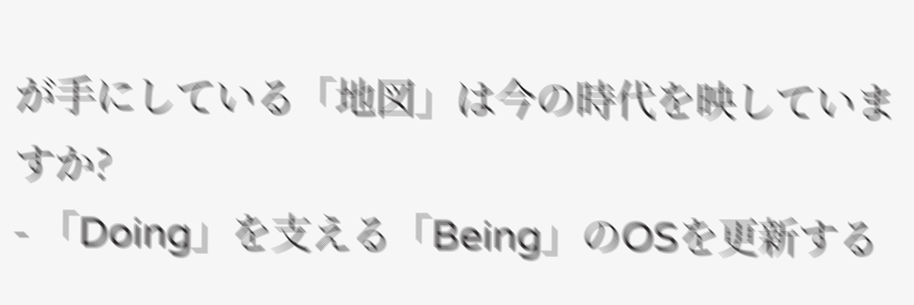が手にしている「地図」は今の時代を映していますか?
- 「Doing」を支える「Being」のOSを更新する